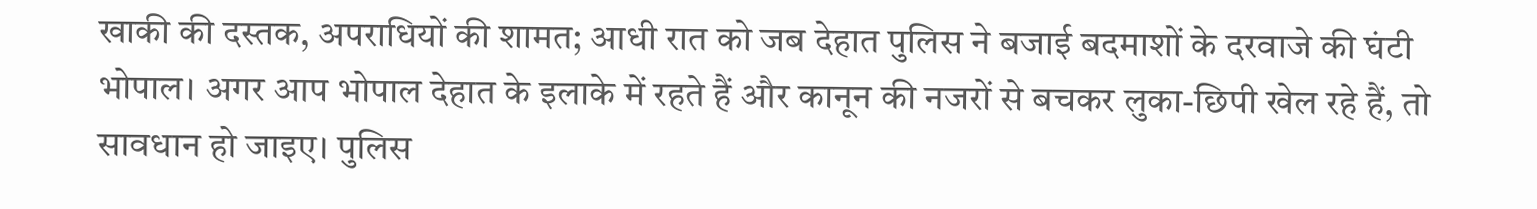खाकी की दस्तक, अपराधियों की शामत; आधी रात को जब देहात पुलिस ने बजाई बदमाशों के दरवाजे की घंटी
भोपाल। अगर आप भोपाल देहात के इलाके में रहते हैं और कानून की नजरों से बचकर लुका-छिपी खेल रहे हैं, तो सावधान हो जाइए। पुलिस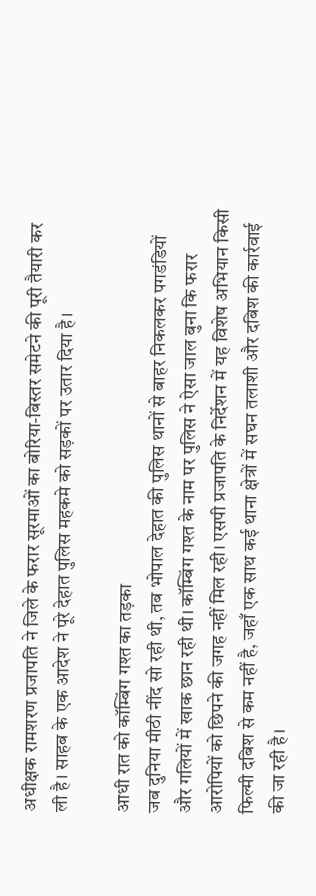अधीक्षक रामशरण प्रजापति ने जिले के फरार सूरमाओं का बोरिया-बिस्तर समेटने की पूरी तैयारी कर ली है। साहब के एक आदेश ने पूरे देहात पुलिस महकमे को सड़कों पर उतार दिया है।

आधी रात को कॉम्बिंग गश्त का तड़का
जब दुनिया मीठी नींद सो रही थी, तब भोपाल देहात की पुलिस थानों से बाहर निकलकर पगडंडियों और गलियों में खाक छान रही थी। कॉम्बिंग गश्त के नाम पर पुलिस ने ऐसा जाल बुना कि फरार आरोपियों को छिपने की जगह नहीं मिल रही। एसपी प्रजापति के निर्देशन में यह विशेष अभियान किसी फिल्मी दबिश से कम नहीं है, जहाँ एक साथ कई थाना क्षेत्रों में सघन तलाशी और दबिश की कार्रवाई की जा रही है।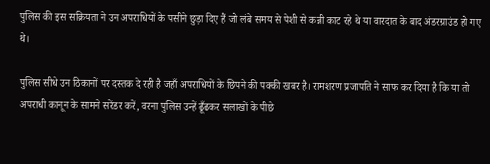पुलिस की इस सक्रियता ने उन अपराधियों के पसीने छुड़ा दिए हैं जो लंबे समय से पेशी से कन्नी काट रहे थे या वारदात के बाद अंडरग्राउंड हो गए थे।

पुलिस सीधे उन ठिकानों पर दस्तक दे रही है जहाँ अपराधियों के छिपने की पक्की खबर है। रामशरण प्रजापति ने साफ कर दिया है कि या तो अपराधी कानून के सामने सरेंडर करें, वरना पुलिस उन्हें ढूँढकर सलाखों के पीछे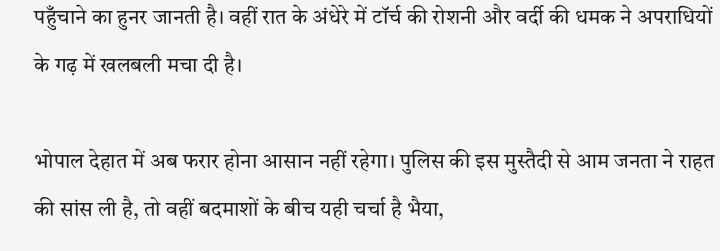पहुँचाने का हुनर जानती है। वहीं रात के अंधेरे में टॉर्च की रोशनी और वर्दी की धमक ने अपराधियों के गढ़ में खलबली मचा दी है।

भोपाल देहात में अब फरार होना आसान नहीं रहेगा। पुलिस की इस मुस्तैदी से आम जनता ने राहत की सांस ली है, तो वहीं बदमाशों के बीच यही चर्चा है भैया,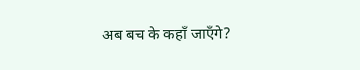अब बच के कहाँ जाएँगे?